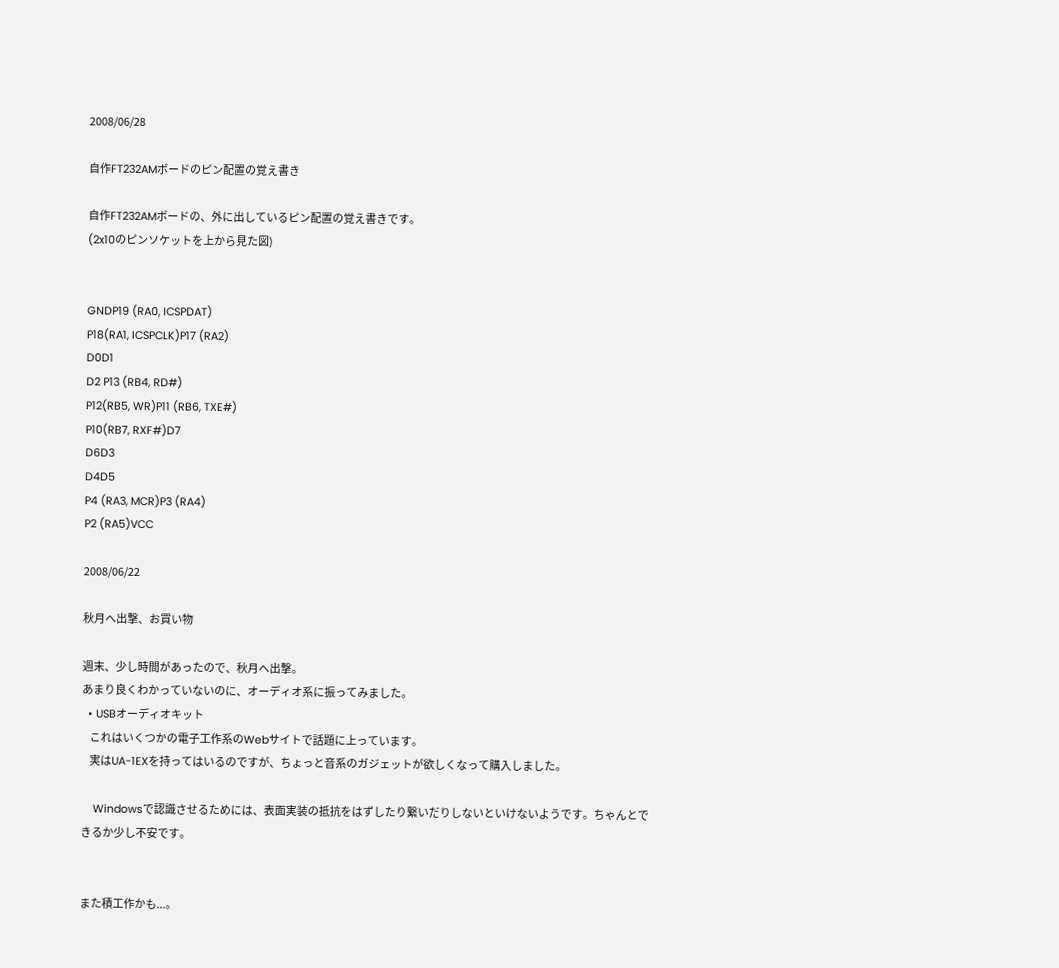2008/06/28

自作FT232AMボードのピン配置の覚え書き

自作FT232AMボードの、外に出しているピン配置の覚え書きです。
(2x10のピンソケットを上から見た図)


GNDP19 (RA0, ICSPDAT)
P18(RA1, ICSPCLK)P17 (RA2)
D0D1
D2 P13 (RB4, RD#)
P12(RB5, WR)P11 (RB6, TXE#)
P10(RB7, RXF#)D7
D6D3
D4D5
P4 (RA3, MCR)P3 (RA4)
P2 (RA5)VCC

2008/06/22

秋月へ出撃、お買い物

週末、少し時間があったので、秋月へ出撃。
あまり良くわかっていないのに、オーディオ系に振ってみました。
  • USBオーディオキット
    これはいくつかの電子工作系のWebサイトで話題に上っています。
    実はUA-1EXを持ってはいるのですが、ちょっと音系のガジェットが欲しくなって購入しました。

    Windowsで認識させるためには、表面実装の抵抗をはずしたり繋いだりしないといけないようです。ちゃんとできるか少し不安です。


また積工作かも...。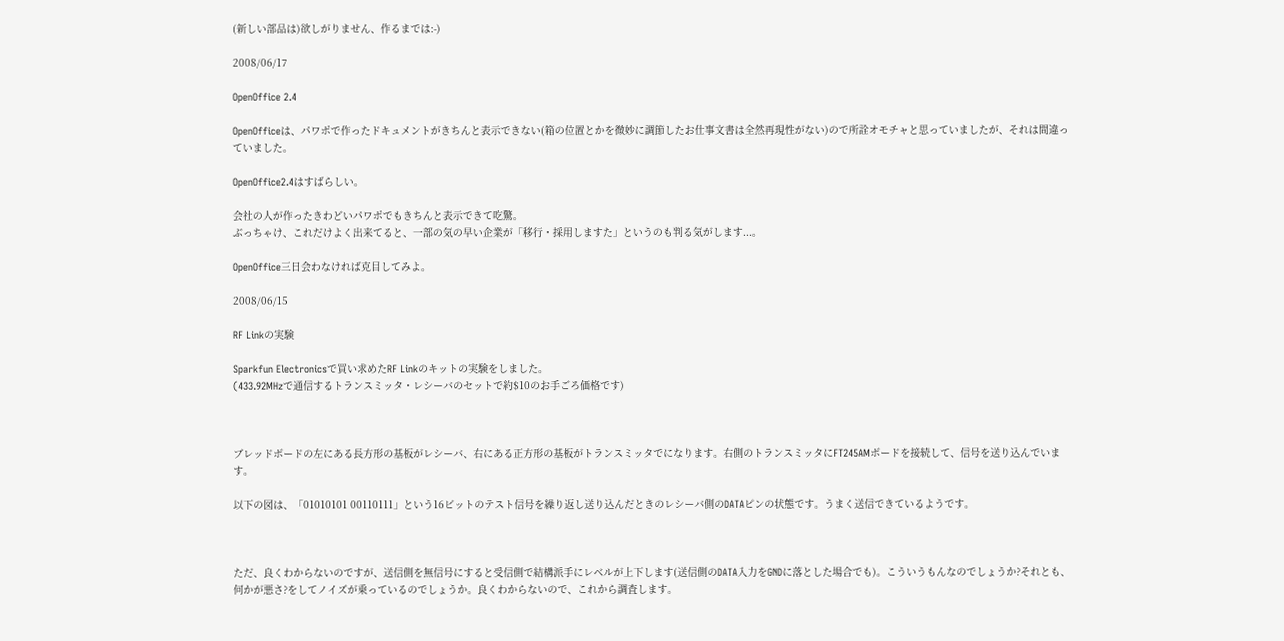(新しい部品は)欲しがりません、作るまでは:-)

2008/06/17

OpenOffice 2.4

OpenOfficeは、パワポで作ったドキュメントがきちんと表示できない(箱の位置とかを微妙に調節したお仕事文書は全然再現性がない)ので所詮オモチャと思っていましたが、それは間違っていました。

OpenOffice2.4はすばらしい。

会社の人が作ったきわどいパワポでもきちんと表示できて吃驚。
ぶっちゃけ、これだけよく出来てると、一部の気の早い企業が「移行・採用しますた」というのも判る気がします...。

OpenOffice三日会わなければ克目してみよ。

2008/06/15

RF Linkの実験

Sparkfun Electronicsで買い求めたRF Linkのキットの実験をしました。
(433.92MHzで通信するトランスミッタ・レシーバのセットで約$10のお手ごろ価格です)



ブレッドボードの左にある長方形の基板がレシーバ、右にある正方形の基板がトランスミッタでになります。右側のトランスミッタにFT245AMボードを接続して、信号を送り込んでいます。

以下の図は、「01010101 00110111」という16ビットのテスト信号を繰り返し送り込んだときのレシーバ側のDATAピンの状態です。うまく送信できているようです。



ただ、良くわからないのですが、送信側を無信号にすると受信側で結構派手にレベルが上下します(送信側のDATA入力をGNDに落とした場合でも)。こういうもんなのでしょうか?それとも、何かが悪さ?をしてノイズが乗っているのでしょうか。良くわからないので、これから調査します。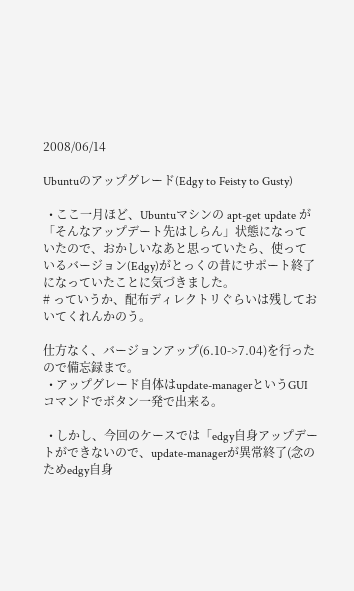2008/06/14

Ubuntuのアップグレード(Edgy to Feisty to Gusty)

  • ここ一月ほど、Ubuntuマシンの apt-get update が「そんなアップデート先はしらん」状態になっていたので、おかしいなあと思っていたら、使っているバージョン(Edgy)がとっくの昔にサポート終了になっていたことに気づきました。
# っていうか、配布ディレクトリぐらいは残しておいてくれんかのう。

仕方なく、バージョンアップ(6.10->7.04)を行ったので備忘録まで。
  • アップグレード自体はupdate-managerというGUIコマンドでボタン一発で出来る。

  • しかし、今回のケースでは「edgy自身アップデートができないので、update-managerが異常終了(念のためedgy自身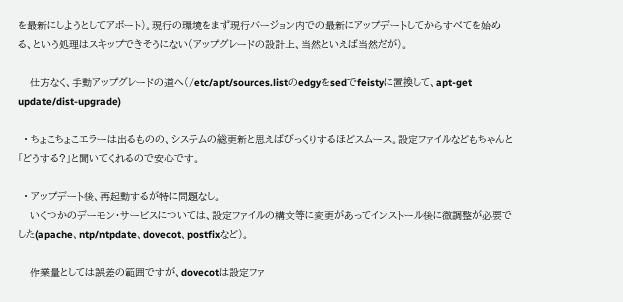を最新にしようとしてアボート)。現行の環境をまず現行バージョン内での最新にアップデートしてからすべてを始める、という処理はスキップできそうにない(アップグレードの設計上、当然といえば当然だが)。

    仕方なく、手動アップグレードの道へ(/etc/apt/sources.listのedgyをsedでfeistyに置換して、apt-get update/dist-upgrade)

  • ちょこちょこエラーは出るものの、システムの総更新と思えばびっくりするほどスムース。設定ファイルなどもちゃんと「どうする?」と聞いてくれるので安心です。

  • アップデート後、再起動するが特に問題なし。
    いくつかのデーモン・サービスについては、設定ファイルの構文等に変更があってインストール後に微調整が必要でした(apache、ntp/ntpdate、dovecot、postfixなど)。

    作業量としては誤差の範囲ですが、dovecotは設定ファ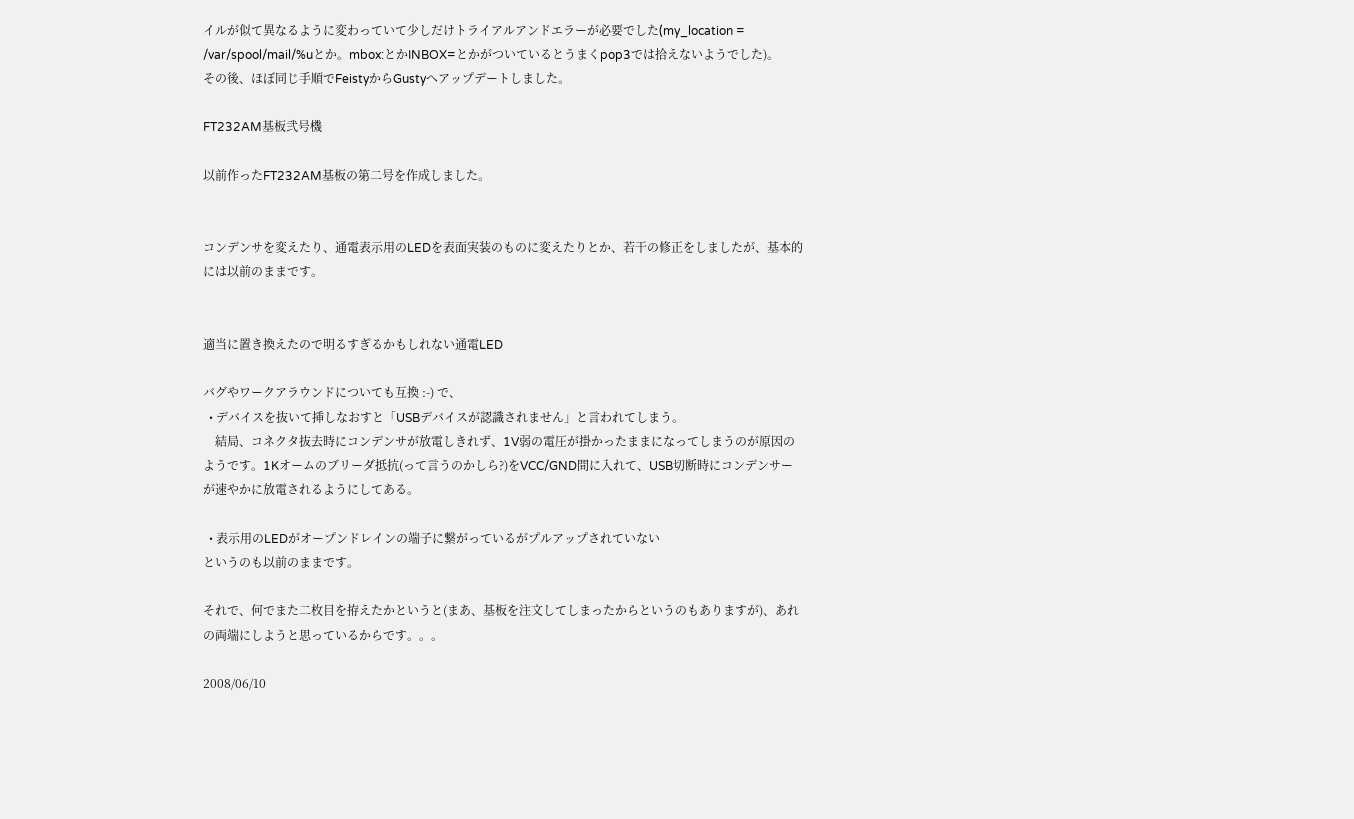イルが似て異なるように変わっていて少しだけトライアルアンドエラーが必要でした(my_location = /var/spool/mail/%uとか。mbox:とかINBOX=とかがついているとうまくpop3では拾えないようでした)。
その後、ほぼ同じ手順でFeistyからGustyへアップデートしました。

FT232AM基板弐号機

以前作ったFT232AM基板の第二号を作成しました。


コンデンサを変えたり、通電表示用のLEDを表面実装のものに変えたりとか、若干の修正をしましたが、基本的には以前のままです。


適当に置き換えたので明るすぎるかもしれない通電LED

バグやワークアラウンドについても互換 :-) で、
  • デバイスを抜いて挿しなおすと「USBデバイスが認識されません」と言われてしまう。
    結局、コネクタ抜去時にコンデンサが放電しきれず、1V弱の電圧が掛かったままになってしまうのが原因のようです。1Kオームのブリーダ抵抗(って言うのかしら?)をVCC/GND間に入れて、USB切断時にコンデンサーが速やかに放電されるようにしてある。

  • 表示用のLEDがオープンドレインの端子に繋がっているがプルアップされていない
というのも以前のままです。

それで、何でまた二枚目を拵えたかというと(まあ、基板を注文してしまったからというのもありますが)、あれの両端にしようと思っているからです。。。

2008/06/10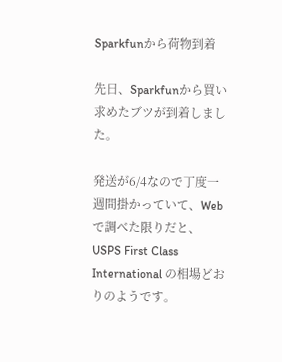Sparkfunから荷物到着

先日、Sparkfunから買い求めたブツが到着しました。

発送が6/4なので丁度一週間掛かっていて、Webで調べた限りだと、USPS First Class International の相場どおりのようです。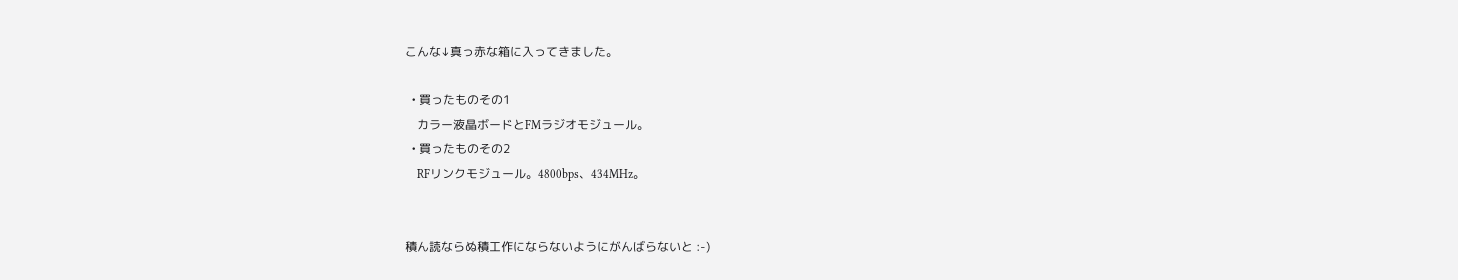こんな↓真っ赤な箱に入ってきました。

  • 買ったものその1
    カラー液晶ボードとFMラジオモジュール。
  • 買ったものその2
    RFリンクモジュール。4800bps、434MHz。


積ん読ならぬ積工作にならないようにがんばらないと :-)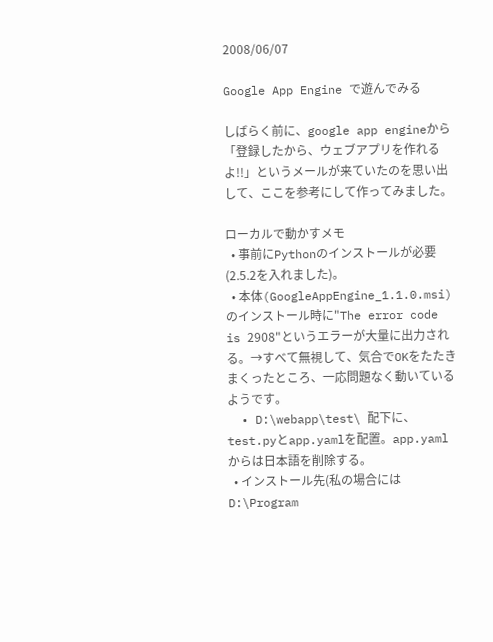2008/06/07

Google App Engine で遊んでみる

しばらく前に、google app engineから「登録したから、ウェブアプリを作れるよ!!」というメールが来ていたのを思い出して、ここを参考にして作ってみました。

ローカルで動かすメモ
  • 事前にPythonのインストールが必要 (2.5.2を入れました)。
  • 本体(GoogleAppEngine_1.1.0.msi)のインストール時に"The error code is 2908"というエラーが大量に出力される。→すべて無視して、気合でOKをたたきまくったところ、一応問題なく動いているようです。
  • D:\webapp\test\ 配下に、test.pyとapp.yamlを配置。app.yamlからは日本語を削除する。
  • インストール先(私の場合にはD:\Program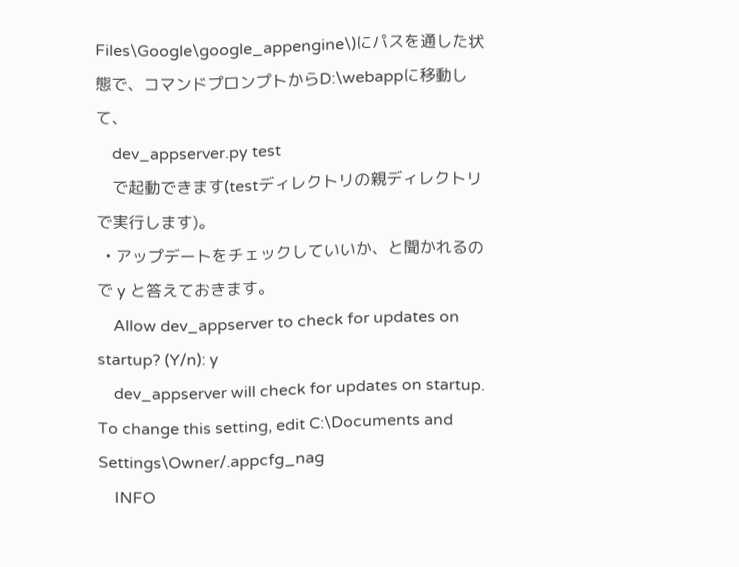Files\Google\google_appengine\)にパスを通した状態で、コマンドプロンプトからD:\webappに移動して、
    dev_appserver.py test
    で起動できます(testディレクトリの親ディレクトリで実行します)。
  • アップデートをチェックしていいか、と聞かれるので y と答えておきます。
    Allow dev_appserver to check for updates on startup? (Y/n): y
    dev_appserver will check for updates on startup. To change this setting, edit C:\Documents and Settings\Owner/.appcfg_nag
    INFO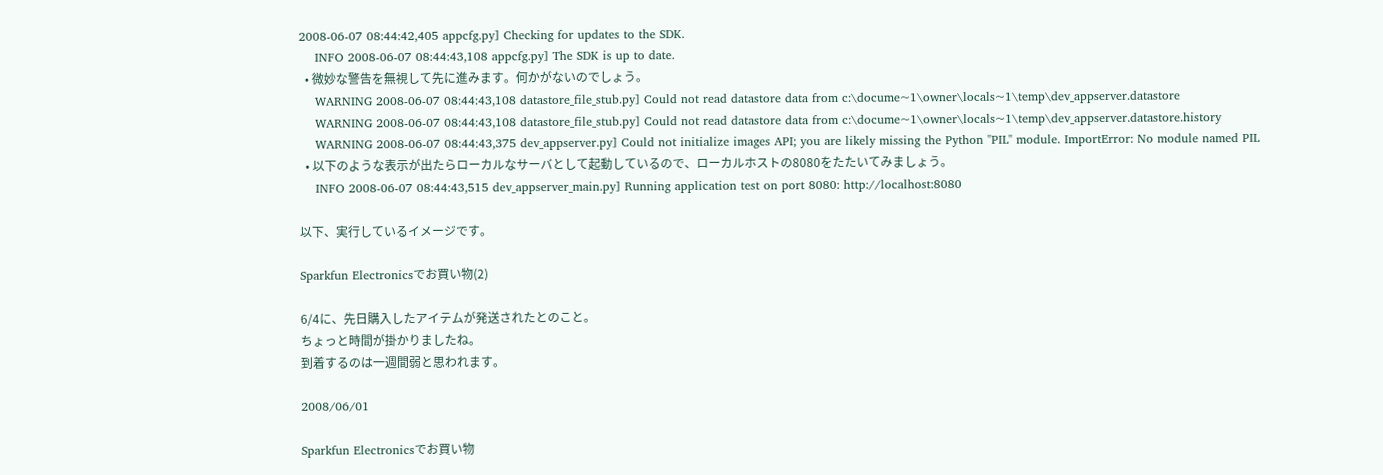2008-06-07 08:44:42,405 appcfg.py] Checking for updates to the SDK.
    INFO 2008-06-07 08:44:43,108 appcfg.py] The SDK is up to date.
  • 微妙な警告を無視して先に進みます。何かがないのでしょう。
    WARNING 2008-06-07 08:44:43,108 datastore_file_stub.py] Could not read datastore data from c:\docume~1\owner\locals~1\temp\dev_appserver.datastore
    WARNING 2008-06-07 08:44:43,108 datastore_file_stub.py] Could not read datastore data from c:\docume~1\owner\locals~1\temp\dev_appserver.datastore.history
    WARNING 2008-06-07 08:44:43,375 dev_appserver.py] Could not initialize images API; you are likely missing the Python "PIL" module. ImportError: No module named PIL
  • 以下のような表示が出たらローカルなサーバとして起動しているので、ローカルホストの8080をたたいてみましょう。
    INFO 2008-06-07 08:44:43,515 dev_appserver_main.py] Running application test on port 8080: http://localhost:8080

以下、実行しているイメージです。

Sparkfun Electronicsでお買い物(2)

6/4に、先日購入したアイテムが発送されたとのこと。
ちょっと時間が掛かりましたね。
到着するのは一週間弱と思われます。

2008/06/01

Sparkfun Electronicsでお買い物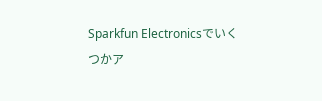Sparkfun Electronicsでいくつかア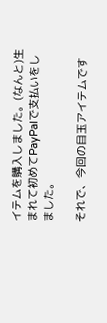イテムを購入しました。(なんと)生まれて初めてPayPalで支払いをしました。

それで、今回の目玉アイテムです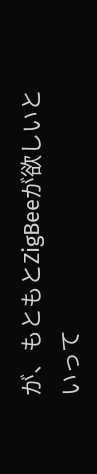が、もともとZigBeeが欲しいといって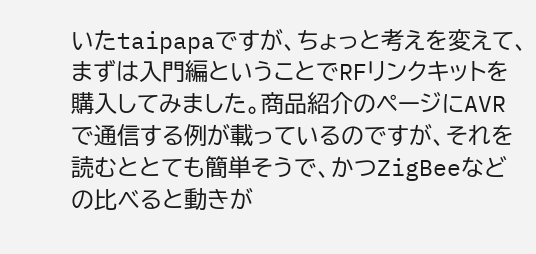いたtaipapaですが、ちょっと考えを変えて、まずは入門編ということでRFリンクキットを購入してみました。商品紹介のページにAVRで通信する例が載っているのですが、それを読むととても簡単そうで、かつZigBeeなどの比べると動きが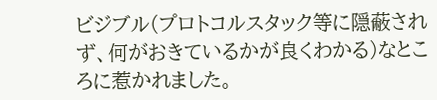ビジブル(プロトコルスタック等に隠蔽されず、何がおきているかが良くわかる)なところに惹かれました。